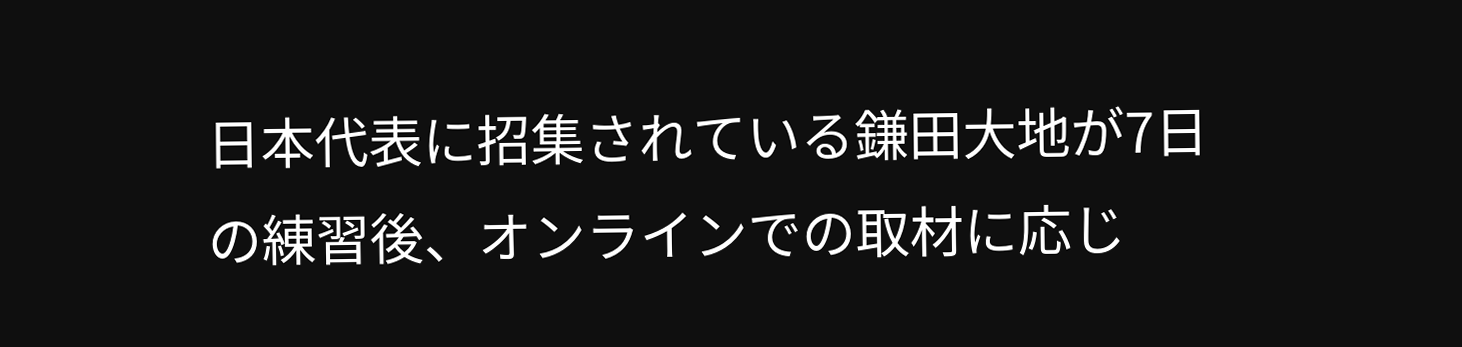日本代表に招集されている鎌田大地が7日の練習後、オンラインでの取材に応じ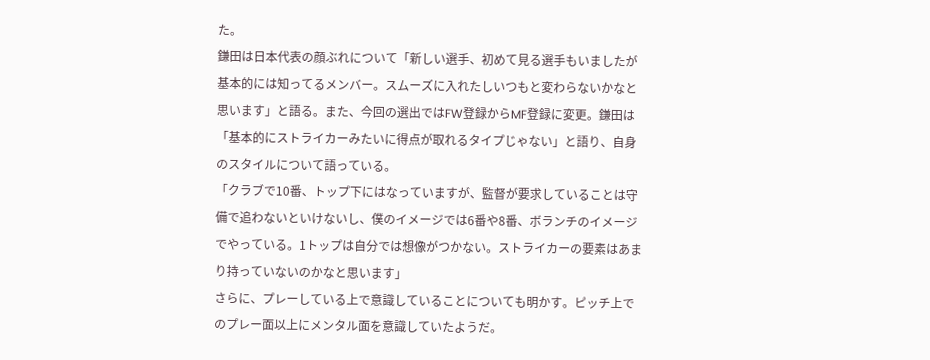た。
鎌田は日本代表の顔ぶれについて「新しい選手、初めて見る選手もいましたが基本的には知ってるメンバー。スムーズに入れたしいつもと変わらないかなと思います」と語る。また、今回の選出ではFW登録からMF登録に変更。鎌田は「基本的にストライカーみたいに得点が取れるタイプじゃない」と語り、自身のスタイルについて語っている。
「クラブで10番、トップ下にはなっていますが、監督が要求していることは守備で追わないといけないし、僕のイメージでは6番や8番、ボランチのイメージでやっている。1トップは自分では想像がつかない。ストライカーの要素はあまり持っていないのかなと思います」
さらに、プレーしている上で意識していることについても明かす。ピッチ上でのプレー面以上にメンタル面を意識していたようだ。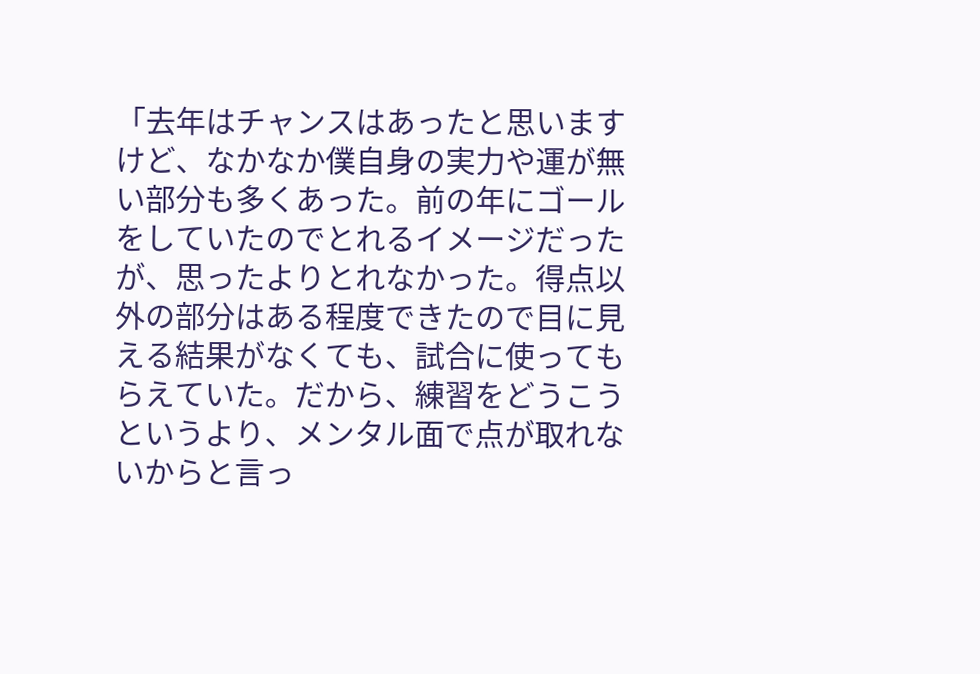「去年はチャンスはあったと思いますけど、なかなか僕自身の実力や運が無い部分も多くあった。前の年にゴールをしていたのでとれるイメージだったが、思ったよりとれなかった。得点以外の部分はある程度できたので目に見える結果がなくても、試合に使ってもらえていた。だから、練習をどうこうというより、メンタル面で点が取れないからと言っ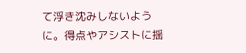て浮き沈みしないように。得点やアシストに揺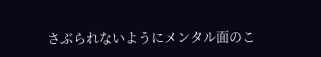さぶられないようにメンタル面のこ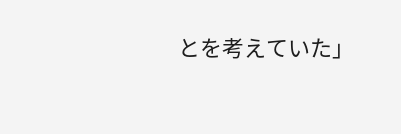とを考えていた」